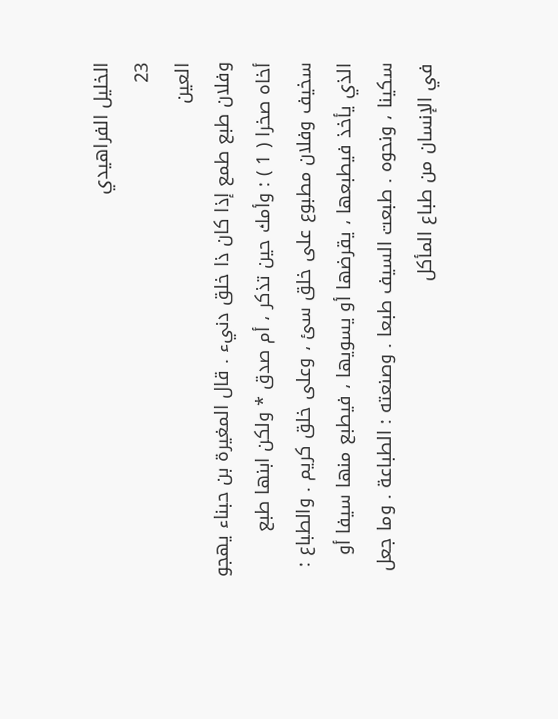الخليل الفراهيدي
23
العين
وفلان طبع طمع إذا كان ذا خلق دنيء . قال المغيرة بن حبناء يهجو أخاه صخرا ( 1 ) : وأمك حين تذكر ، أم صدق * ولكن ابنها طبع سخيف وفلان مطبوع على خلق سئ ، وعلى خلق كريم . والطباع : الذي يأخذ فيطبعها ، يقرضها أو يسويها ، فيطبع منها سيفا أو سكينا ، ونحوه . طبعت السيف طبعا . وصنعته : الطباعة . وما جعل في الإنسان من طباع المأكل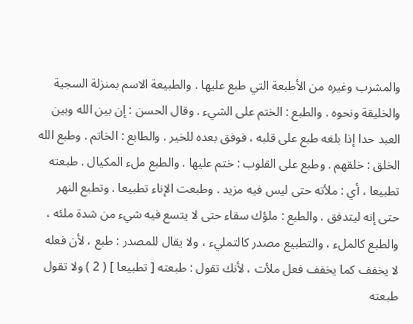والمشرب وغيره من الأطبعة التي طبع عليها . والطبيعة الاسم بمنزلة السجية والخليقة ونحوه . والطبع : الختم على الشيء . وقال الحسن : إن بين الله وبين العبد حدا إذا بلغه طبع على قلبه ، فوفق بعده للخير . والطابع : الخاتم . وطبع الله الخلق : خلقهم . وطبع على القلوب : ختم عليها . والطبع ملء المكيال . طبعته تطبيعا ، أي : ملأته حتى ليس فيه مزيد . وطبعت الإناء تطبيعا . وتطبع النهر حتى إنه ليتدفق . والطبع : ملؤك سقاء حتى لا يتسع فيه شيء من شدة ملئه ، والطبع كالملء ، والتطبيع مصدر كالتمليء ، ولا يقال للمصدر : طبع ، لأن فعله لا يخفف كما يخفف فعل ملأت ، لأنك تقول : طبعته [ تطبيعا ] ( 2 ) ولا تقول طبعته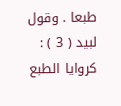طبعا . وقول لبيد ( 3 ) : كروايا الطبع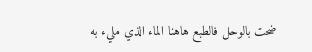ضحت بالوحل فالطبع هاهنا الماء الذي مليء به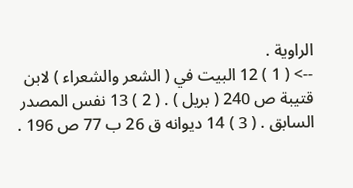الراوية .
--> ( 1 ) 12 البيت في ( الشعر والشعراء ) لابن قتيبة ص 240 ( بريل ) . ( 2 ) 13 نفس المصدر السابق . ( 3 ) 14 ديوانه ق 26 ب 77 ص 196 .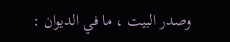وصدر البيت ، ما في الديوان :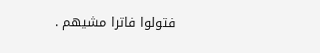فتولوا فاترا مشيهم .